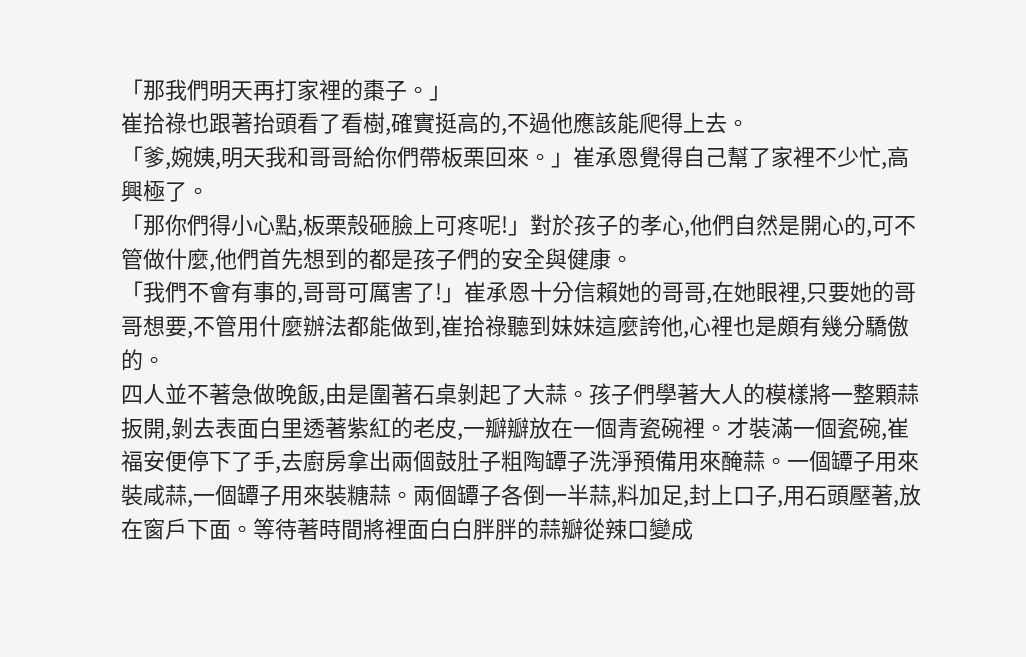「那我們明天再打家裡的棗子。」
崔拾祿也跟著抬頭看了看樹,確實挺高的,不過他應該能爬得上去。
「爹,婉姨,明天我和哥哥給你們帶板栗回來。」崔承恩覺得自己幫了家裡不少忙,高興極了。
「那你們得小心點,板栗殼砸臉上可疼呢!」對於孩子的孝心,他們自然是開心的,可不管做什麼,他們首先想到的都是孩子們的安全與健康。
「我們不會有事的,哥哥可厲害了!」崔承恩十分信賴她的哥哥,在她眼裡,只要她的哥哥想要,不管用什麼辦法都能做到,崔拾祿聽到妹妹這麼誇他,心裡也是頗有幾分驕傲的。
四人並不著急做晚飯,由是圍著石桌剝起了大蒜。孩子們學著大人的模樣將一整顆蒜扳開,剝去表面白里透著紫紅的老皮,一瓣瓣放在一個青瓷碗裡。才裝滿一個瓷碗,崔福安便停下了手,去廚房拿出兩個鼓肚子粗陶罈子洗淨預備用來醃蒜。一個罈子用來裝咸蒜,一個罈子用來裝糖蒜。兩個罈子各倒一半蒜,料加足,封上口子,用石頭壓著,放在窗戶下面。等待著時間將裡面白白胖胖的蒜瓣從辣口變成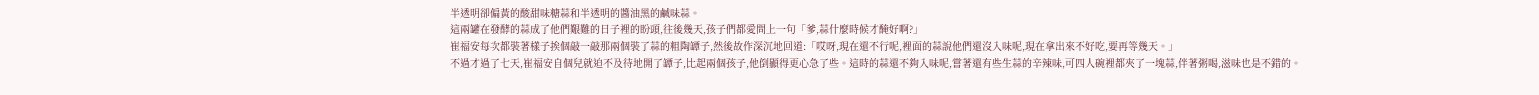半透明卻偏黃的酸甜味糖蒜和半透明的醬油黑的鹹味蒜。
這兩罐在發酵的蒜成了他們艱難的日子裡的盼頭,往後幾天,孩子們都愛問上一句「爹,蒜什麼時候才醃好啊?」
崔福安每次都裝著樣子挨個敲一敲那兩個裝了蒜的粗陶罈子,然後故作深沉地回道:「哎呀,現在還不行呢,裡面的蒜說他們還沒入味呢,現在拿出來不好吃,要再等幾天。」
不過才過了七天,崔福安自個兒就迫不及待地開了罈子,比起兩個孩子,他倒顯得更心急了些。這時的蒜還不夠入味呢,嘗著還有些生蒜的辛辣味,可四人碗裡都夾了一塊蒜,伴著粥喝,滋味也是不錯的。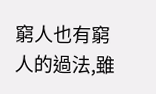窮人也有窮人的過法,雖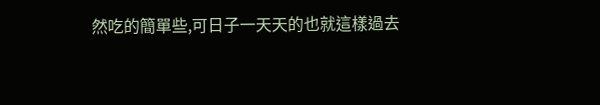然吃的簡單些,可日子一天天的也就這樣過去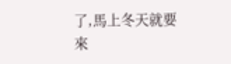了,馬上冬天就要來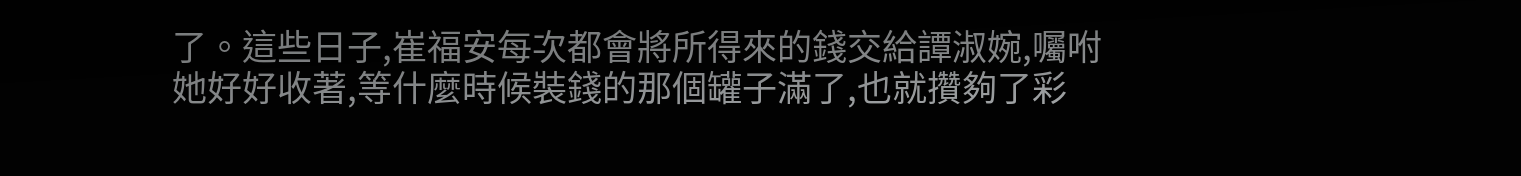了。這些日子,崔福安每次都會將所得來的錢交給譚淑婉,囑咐她好好收著,等什麼時候裝錢的那個罐子滿了,也就攢夠了彩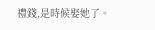禮錢,是時候娶她了。